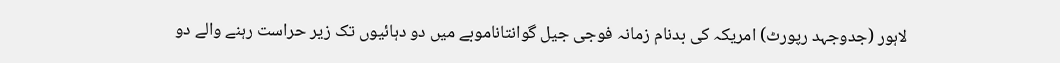لاہور (جدوجہد رپورٹ) امریکہ کی بدنام زمانہ فوجی جیل گوانتاناموبے میں دو دہائیوں تک زیر حراست رہنے والے دو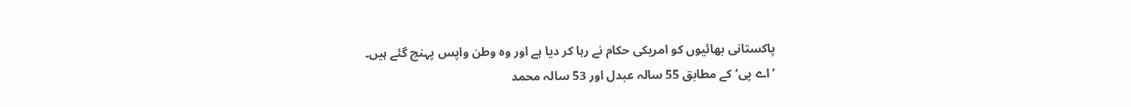پاکستانی بھائیوں کو امریکی حکام نے رہا کر دیا ہے اور وہ وطن واپس پہنچ گئے ہیں۔
’اے پی‘ کے مطابق 55 سالہ عبدل اور 53 سالہ محمد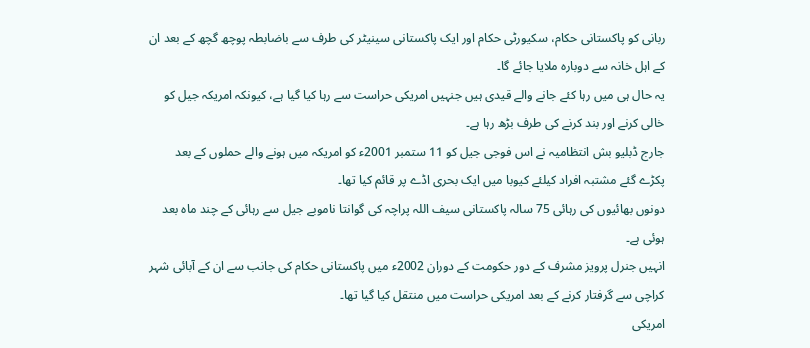ربانی کو پاکستانی حکام، سکیورٹی حکام اور ایک پاکستانی سینیٹر کی طرف سے باضابطہ پوچھ گچھ کے بعد ان کے اہل خانہ سے دوبارہ ملایا جائے گا۔
یہ حال ہی میں رہا کئے جانے والے قیدی ہیں جنہیں امریکی حراست سے رہا کیا گیا ہے، کیونکہ امریکہ جیل کو خالی کرنے اور بند کرنے کی طرف بڑھ رہا ہے۔
جارج ڈبلیو بش انتظامیہ نے اس فوجی جیل کو 11 ستمبر 2001ء کو امریکہ میں ہونے والے حملوں کے بعد پکڑے گئے مشتبہ افراد کیلئے کیوبا میں ایک بحری اڈے پر قائم کیا تھا۔
دونوں بھائیوں کی رہائی 75 سالہ پاکستانی سیف اللہ پراچہ کی گوانتا ناموبے جیل سے رہائی کے چند ماہ بعد ہوئی ہے۔
انہیں جنرل پرویز مشرف کے دور حکومت کے دوران 2002ء میں پاکستانی حکام کی جانب سے ان کے آبائی شہر کراچی سے گرفتار کرنے کے بعد امریکی حراست میں منتقل کیا گیا تھا۔
امریکی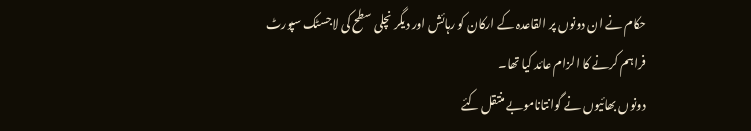حکام نے ان دونوں پر القاعدہ کے ارکان کو رہائش اور دیگر نچلی سطح کی لاجسٹک سپورٹ فراہم کرنے کا الزام عائد کیا تھا۔
دونوں بھائیوں نے گوانتاناموبے منتقل کئے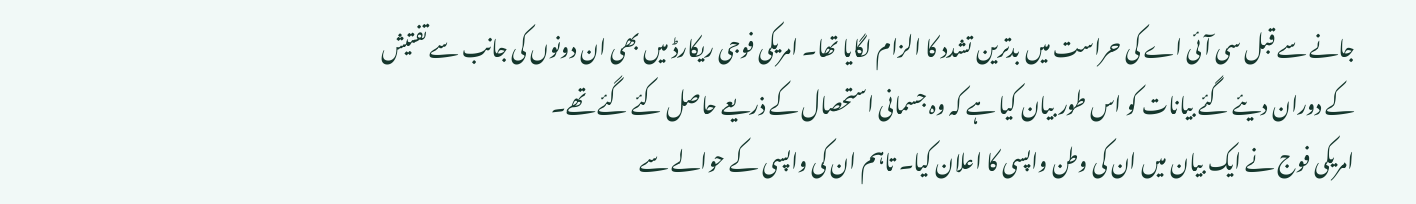جانے سے قبل سی آئی اے کی حراست میں بدترین تشدد کا الزام لگایا تھا۔ امریکی فوجی ریکارڈ میں بھی ان دونوں کی جانب سے تفتیش کے دوران دیئے گئے بیانات کو اس طور بیان کیا ہے کہ وہ جسمانی استحصال کے ذریعے حاصل کئے گئے تھے۔
امریکی فوج نے ایک بیان میں ان کی وطن واپسی کا اعلان کیا۔ تاہم ان کی واپسی کے حوالے سے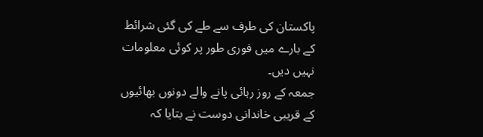پاکستان کی طرف سے طے کی گئی شرائط کے بارے میں فوری طور پر کوئی معلومات نہیں دیں۔
جمعہ کے روز رہائی پانے والے دونوں بھائیوں کے قریبی خاندانی دوست نے بتایا کہ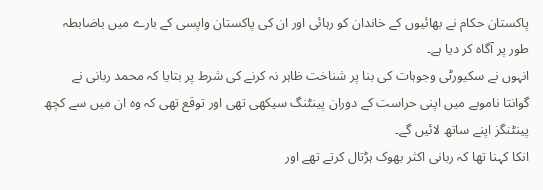پاکستان حکام نے بھائیوں کے خاندان کو رہائی اور ان کی پاکستان واپسی کے بارے میں باضابطہ طور پر آگاہ کر دیا ہے۔
انہوں نے سکیورٹی وجوہات کی بنا پر شناخت ظاہر نہ کرنے کی شرط پر بتایا کہ محمد ربانی نے گوانتا ناموبے میں اپنی حراست کے دوران پینٹنگ سیکھی تھی اور توقع تھی کہ وہ ان میں سے کچھ پینٹنگز اپنے ساتھ لائیں گے۔
انکا کہنا تھا کہ ربانی اکثر بھوک ہڑتال کرتے تھے اور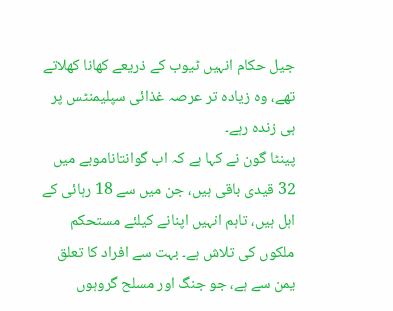جیل حکام انہیں ٹیوب کے ذریعے کھانا کھلاتے تھے، وہ زیادہ تر عرصہ غذائی سپلیمنٹس پر ہی زندہ رہے۔
پینٹا گون نے کہا ہے کہ اب گوانتاناموبے میں 32 قیدی باقی ہیں، جن میں سے 18 رہائی کے اہل ہیں، تاہم انہیں اپنانے کیلئے مستحکم ملکوں کی تلاش ہے۔ بہت سے افراد کا تعلق یمن سے ہے، جو جنگ اور مسلح گروہوں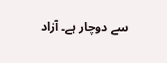سے دوچار ہے۔ آزاد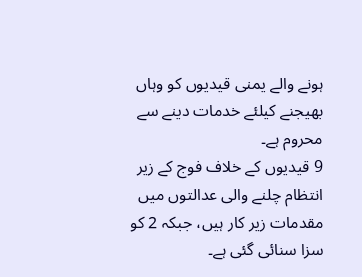ہونے والے یمنی قیدیوں کو وہاں بھیجنے کیلئے خدمات دینے سے محروم ہے۔
9 قیدیوں کے خلاف فوج کے زیر انتظام چلنے والی عدالتوں میں مقدمات زیر کار ہیں، جبکہ 2 کو سزا سنائی گئی ہے۔